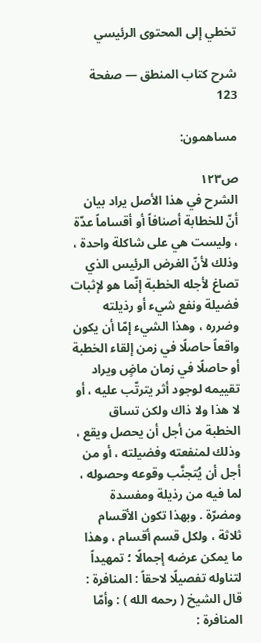تخطي إلى المحتوى الرئيسي

شرح كتاب المنطق — صفحة 123

مساهمون:

ص١٢٣
الشرح في هذا الأصل يراد بيان أنّ للخطابة أصنافاً أو أقساماً عدّة ، وليست هي على شاكلة واحدة ، وذلك لأنّ الغرض الرئيس الذي تصاغ لأجله الخطبة إنّما هو لإثبات فضيلة ونفع شيء أو رذيلته وضرره ، وهذا الشيء إمّا أن يكون واقعاً حاصلًا في زمن إلقاء الخطبة أو حاصلًا في زمان ماضٍ ويراد تقييمه لوجود أثر يترتّب عليه ، أو لا هذا ولا ذاك ولكن تساق الخطبة من أجل أن يحصل ويقع ، وذلك لمنفعته وفضيلته ، أو من أجل أن يُتجنَّب وقوعه وحصوله ، لما فيه من رذيلة ومفسدة ومضرّة . وبهذا تكون الأقسام ثلاثة ، ولكل قسم أقسام ، وهذا ما يمكن عرضه إجمالًا ؛ تمهيداً لتناوله تفصيلًا لاحقاً : المنافرة : قال الشيخ ( رحمه الله ) : وأمّا المنافرة :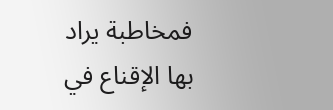فمخاطبة يراد بها الإقناع في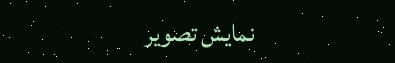نمايش تصوير